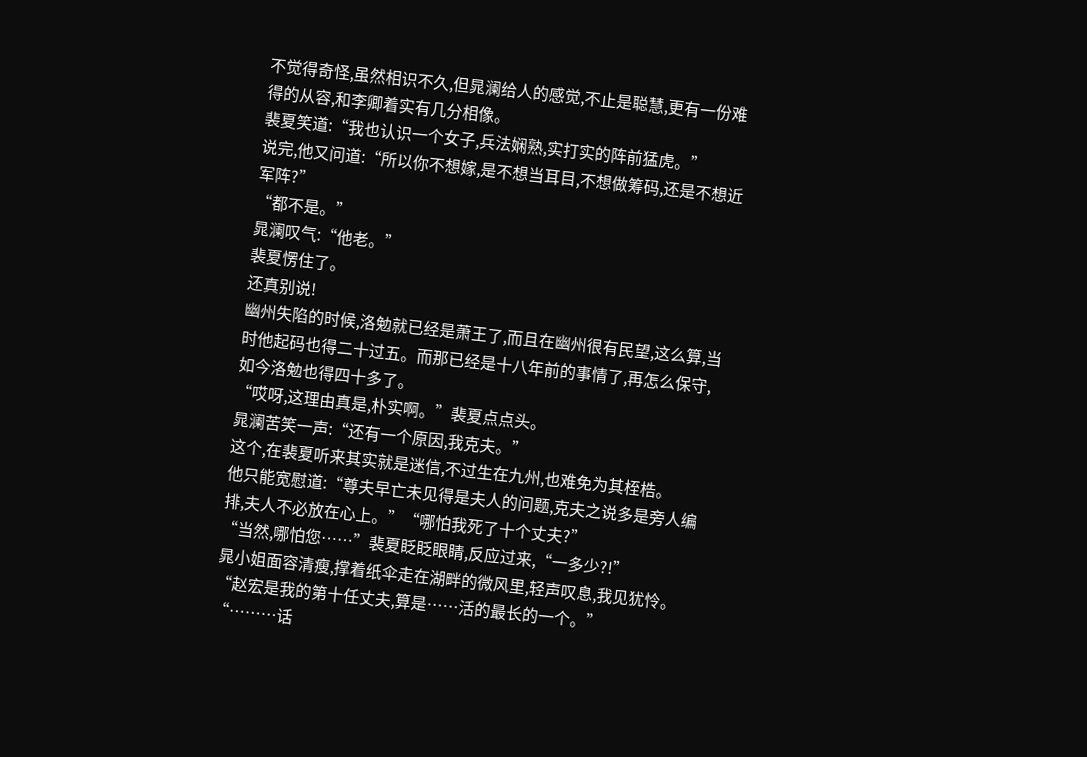不觉得奇怪,虽然相识不久,但晁澜给人的感觉,不止是聪慧,更有一份难得的从容,和李卿着实有几分相像。
裴夏笑道:“我也认识一个女子,兵法娴熟,实打实的阵前猛虎。”
说完,他又问道:“所以你不想嫁,是不想当耳目,不想做筹码,还是不想近军阵?”
“都不是。”
晁澜叹气:“他老。”
裴夏愣住了。
还真别说!
幽州失陷的时候,洛勉就已经是萧王了,而且在幽州很有民望,这么算,当时他起码也得二十过五。而那已经是十八年前的事情了,再怎么保守,如今洛勉也得四十多了。
“哎呀,这理由真是,朴实啊。”裴夏点点头。
晁澜苦笑一声:“还有一个原因,我克夫。”
这个,在裴夏听来其实就是迷信,不过生在九州,也难免为其桎梏。
他只能宽慰道:“尊夫早亡未见得是夫人的问题,克夫之说多是旁人编排,夫人不必放在心上。”“哪怕我死了十个丈夫?”
“当然,哪怕您……”裴夏眨眨眼睛,反应过来,“一多少?!”
晁小姐面容清瘦,撑着纸伞走在湖畔的微风里,轻声叹息,我见犹怜。
“赵宏是我的第十任丈夫,算是……活的最长的一个。”
“………话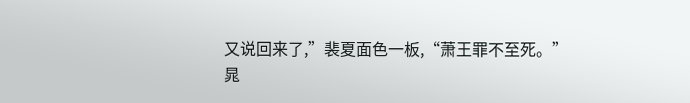又说回来了,”裴夏面色一板,“萧王罪不至死。”
晁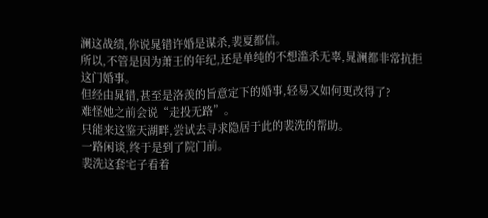澜这战绩,你说晁错许婚是谋杀,裴夏都信。
所以,不管是因为萧王的年纪,还是单纯的不想滥杀无辜,晁澜都非常抗拒这门婚事。
但经由晁错,甚至是洛羡的旨意定下的婚事,轻易又如何更改得了?
难怪她之前会说“走投无路”。
只能来这鉴天湖畔,尝试去寻求隐居于此的裴洗的帮助。
一路闲谈,终于是到了院门前。
裴洗这套宅子看着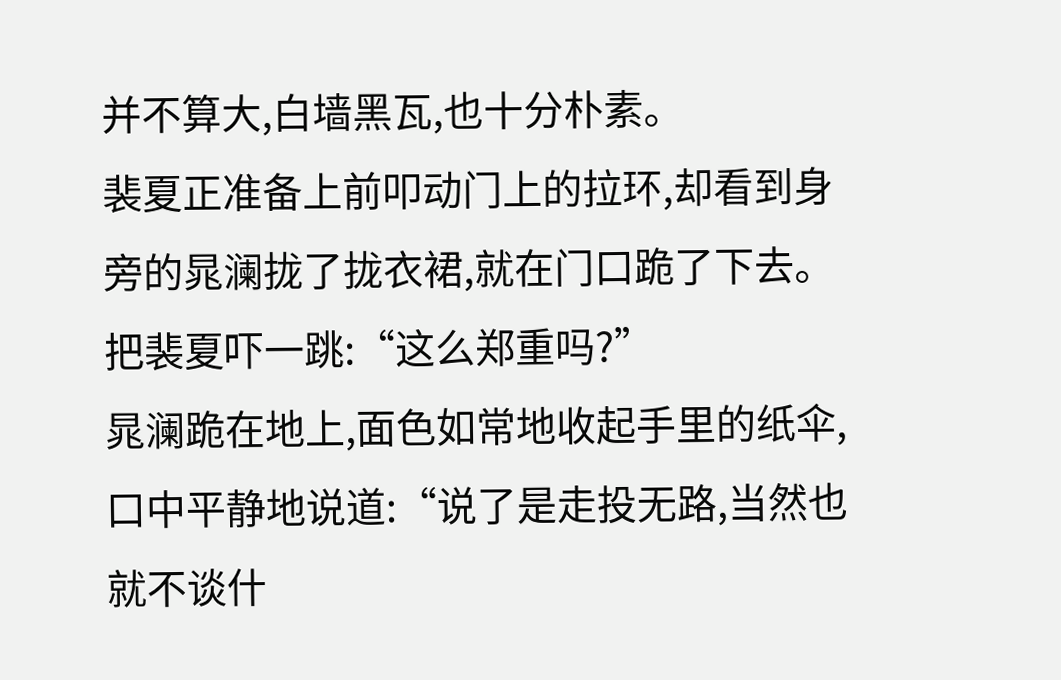并不算大,白墙黑瓦,也十分朴素。
裴夏正准备上前叩动门上的拉环,却看到身旁的晁澜拢了拢衣裙,就在门口跪了下去。
把裴夏吓一跳:“这么郑重吗?”
晁澜跪在地上,面色如常地收起手里的纸伞,口中平静地说道:“说了是走投无路,当然也就不谈什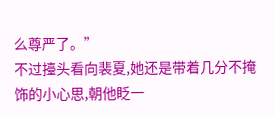么尊严了。”
不过擡头看向裴夏,她还是带着几分不掩饰的小心思,朝他眨一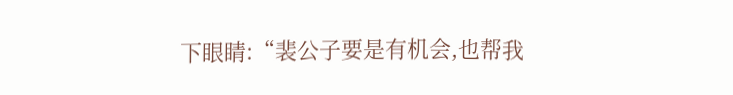下眼睛:“裴公子要是有机会,也帮我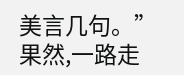美言几句。”
果然,一路走